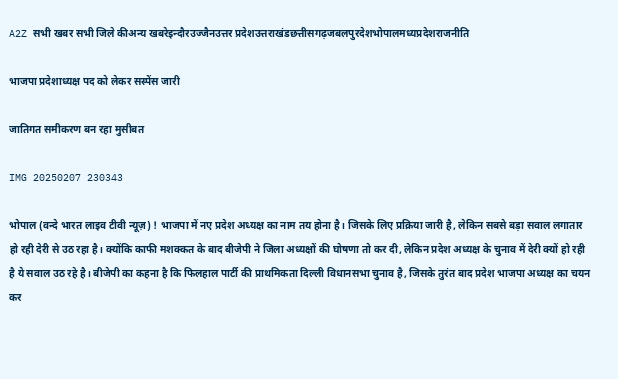A2Z सभी खबर सभी जिले कीअन्य खबरेइन्दौरउज्जैनउत्तर प्रदेशउत्तराखंडछत्तीसगढ़जबलपुरदेशभोपालमध्यप्रदेशराजनीति

भाजपा प्रदेशाध्यक्ष पद को लेकर सस्पेंस जारी

जातिगत समीकरण बन रहा मुसीबत

IMG 20250207 230343

भोपाल (वन्दे भारत लाइव टीवी न्यूज़) ! भाजपा में नए प्रदेश अध्यक्ष का नाम तय होना है। जिसके लिए प्रक्रिया जारी है, लेकिन सबसे बड़ा सवाल लगातार हो रही देरी से उठ रहा है। क्योंकि काफी मशक्कत के बाद बीजेपी ने जिला अध्यक्षों की घोषणा तो कर दी, लेकिन प्रदेश अध्यक्ष के चुनाव में देरी क्यों हो रही है ये सवाल उठ रहे है। बीजेपी का कहना है कि फिलहाल पार्टी की प्राथमिकता दिल्ली विधानसभा चुनाव है, जिसके तुरंत बाद प्रदेश भाजपा अध्यक्ष का चयन कर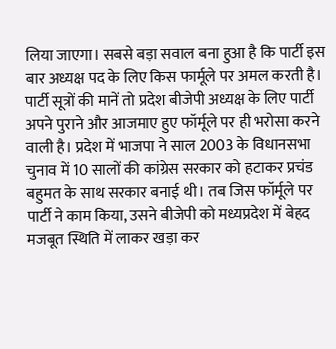लिया जाएगा। सबसे बड़ा सवाल बना हुआ है कि पार्टी इस बार अध्यक्ष पद के लिए किस फार्मूले पर अमल करती है। पार्टी सूत्रों की मानें तो प्रदेश बीजेपी अध्यक्ष के लिए पार्टी अपने पुराने और आजमाए हुए फॉर्मूले पर ही भरोसा करने वाली है। प्रदेश में भाजपा ने साल 2003 के विधानसभा चुनाव में 10 सालों की कांग्रेस सरकार को हटाकर प्रचंड बहुमत के साथ सरकार बनाई थी। तब जिस फॉर्मूले पर पार्टी ने काम किया, उसने बीजेपी को मध्यप्रदेश में बेहद मजबूत स्थिति में लाकर खड़ा कर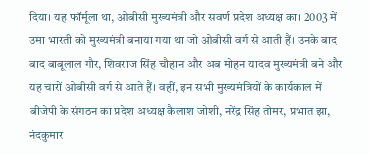दिया। यह फॉर्मूला था, ओबीसी मुख्यमंत्री और सवर्ण प्रदेश अध्यक्ष का। 2003 में उमा भारती को मुख्यमंत्री बनाया गया था जो ओबीसी वर्ग से आती हैं। उनके बाद बाद बाबूलाल गौर, शिवराज सिंह चौहान और अब मोहन यादव मुख्यमंत्री बने और यह चारों ओबीसी वर्ग से आते हैं। वहीं, इन सभी मुख्यमंत्रियों के कार्यकाल में बीजेपी के संगठन का प्रदेश अध्यक्ष कैलाश जोशी, नरेंद्र सिंह तोमर, प्रभात झा, नंदकुमार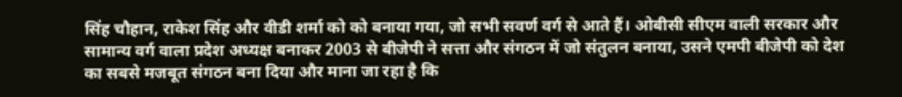सिंह चौहान, राकेश सिंह और वीडी शर्मा को को बनाया गया, जो सभी सवर्ण वर्ग से आते हैं। ओबीसी सीएम वाली सरकार और सामान्य वर्ग वाला प्रदेश अध्यक्ष बनाकर 2003 से बीजेपी ने सत्ता और संगठन में जो संतुलन बनाया, उसने एमपी बीजेपी को देश का सबसे मजबूत संगठन बना दिया और माना जा रहा है कि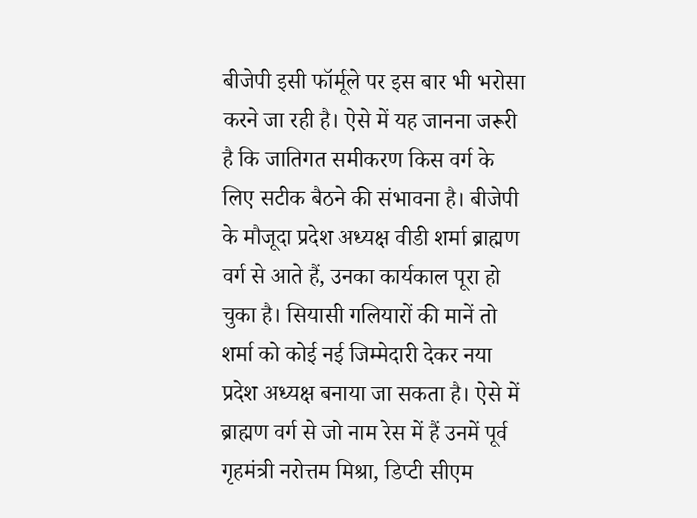बीजेपी इसी फॉर्मूले पर इस बार भी भरोसा करने जा रही है। ऐसे में यह जानना जरूरी है कि जातिगत समीकरण किस वर्ग के लिए सटीक बैठने की संभावना है। बीजेपी के मौजूदा प्रदेश अध्यक्ष वीडी शर्मा ब्राह्मण वर्ग से आते हैं, उनका कार्यकाल पूरा हो चुका है। सियासी गलियारों की मानें तो शर्मा को कोई नई जिम्मेदारी देकर नया प्रदेश अध्यक्ष बनाया जा सकता है। ऐसे में ब्राह्मण वर्ग से जो नाम रेस में हैं उनमें पूर्व गृहमंत्री नरोत्तम मिश्रा, डिप्टी सीएम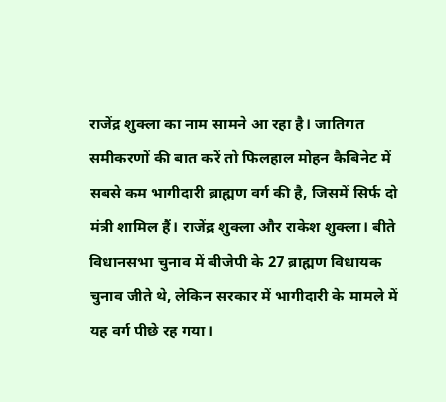राजेंद्र शुक्ला का नाम सामने आ रहा है। जातिगत समीकरणों की बात करें तो फिलहाल मोहन कैबिनेट में सबसे कम भागीदारी ब्राह्मण वर्ग की है, जिसमें सिर्फ दो मंत्री शामिल हैं। राजेंद्र शुक्ला और राकेश शुक्ला। बीते विधानसभा चुनाव में बीजेपी के 27 ब्राह्मण विधायक चुनाव जीते थे, लेकिन सरकार में भागीदारी के मामले में यह वर्ग पीछे रह गया।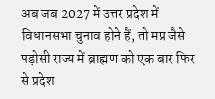अब जब 2027 में उत्तर प्रदेश में विधानसभा चुनाव होने हैं, तो मप्र जैसे पड़ोसी राज्य में ब्राह्मण को एक बार फिर से प्रदेश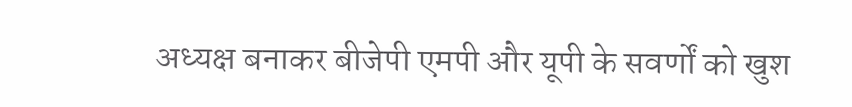अध्यक्ष बनाकर बीजेपी एमपी और यूपी के सवर्णों को खुश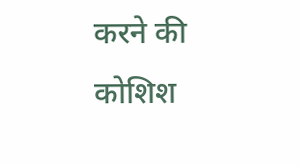करने की कोशिश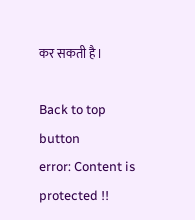कर सकती है।

Back to top button
error: Content is protected !!